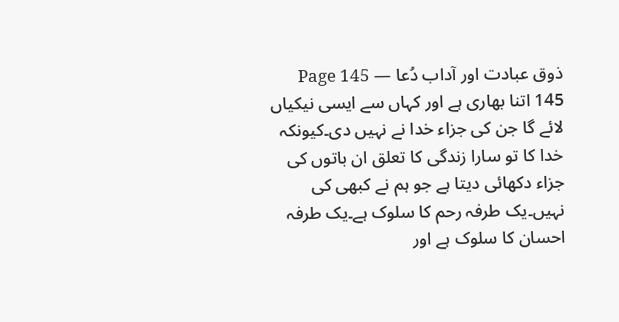ذوق عبادت اور آداب دُعا — Page 145
145 اتنا بھاری ہے اور کہاں سے ایسی نیکیاں لائے گا جن کی جزاء خدا نے نہیں دی۔کیونکہ خدا کا تو سارا زندگی کا تعلق ان باتوں کی جزاء دکھائی دیتا ہے جو ہم نے کبھی کی نہیں۔یک طرفہ رحم کا سلوک ہے۔یک طرفہ احسان کا سلوک ہے اور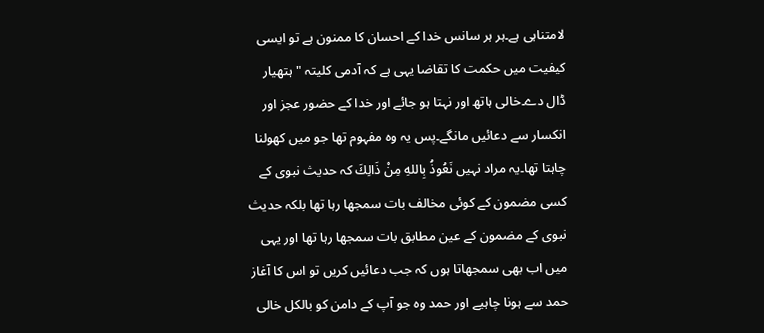لامتناہی ہے۔ہر ہر سانس خدا کے احسان کا ممنون ہے تو ایسی کیفیت میں حکمت کا تقاضا یہی ہے کہ آدمی کلیتہ " ہتھیار ڈال دے۔خالی ہاتھ اور نہتا ہو جائے اور خدا کے حضور عجز اور انکسار سے دعائیں مانگے۔پس یہ وہ مفہوم تھا جو میں کھولنا چاہتا تھا۔یہ مراد نہیں نَعُوذُ بِاللهِ مِنْ ذَالِكَ کہ حدیث نبوی کے کسی مضمون کے کوئی مخالف بات سمجھا رہا تھا بلکہ حدیث نبوی کے مضمون کے عین مطابق بات سمجھا رہا تھا اور یہی میں اب بھی سمجھاتا ہوں کہ جب دعائیں کریں تو اس کا آغاز حمد سے ہونا چاہیے اور حمد وہ جو آپ کے دامن کو بالکل خالی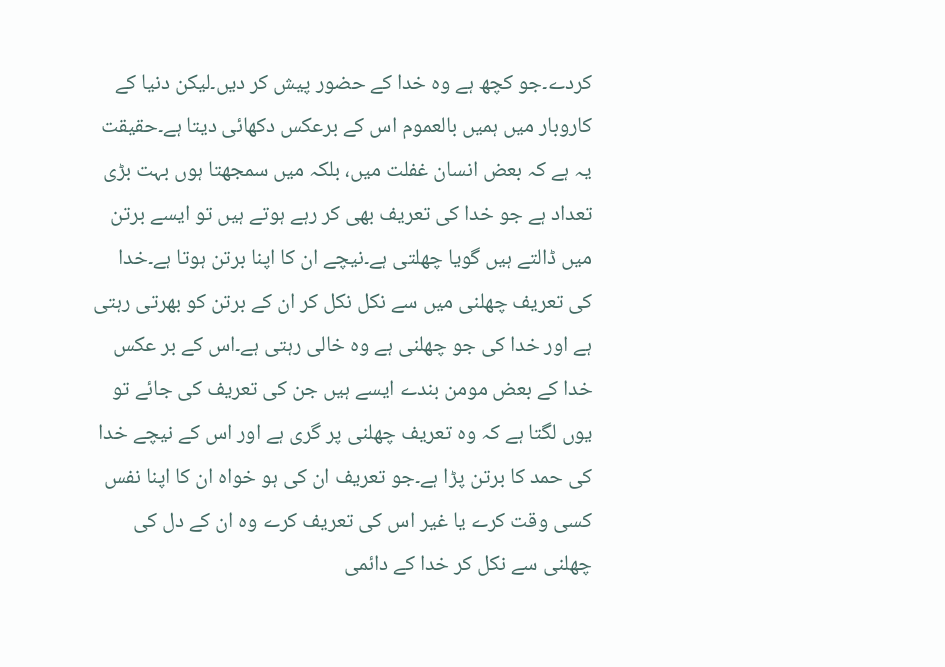کردے۔جو کچھ ہے وہ خدا کے حضور پیش کر دیں۔لیکن دنیا کے کاروبار میں ہمیں بالعموم اس کے برعکس دکھائی دیتا ہے۔حقیقت یہ ہے کہ بعض انسان غفلت میں، بلکہ میں سمجھتا ہوں بہت بڑی تعداد ہے جو خدا کی تعریف بھی کر رہے ہوتے ہیں تو ایسے برتن میں ڈالتے ہیں گویا چھلتی ہے۔نیچے ان کا اپنا برتن ہوتا ہے۔خدا کی تعریف چھلنی میں سے نکل نکل کر ان کے برتن کو بھرتی رہتی ہے اور خدا کی جو چھلنی ہے وہ خالی رہتی ہے۔اس کے بر عکس خدا کے بعض مومن بندے ایسے ہیں جن کی تعریف کی جائے تو یوں لگتا ہے کہ وہ تعریف چھلنی پر گری ہے اور اس کے نیچے خدا کی حمد کا برتن پڑا ہے۔جو تعریف ان کی ہو خواہ ان کا اپنا نفس کسی وقت کرے یا غیر اس کی تعریف کرے وہ ان کے دل کی چھلنی سے نکل کر خدا کے دائمی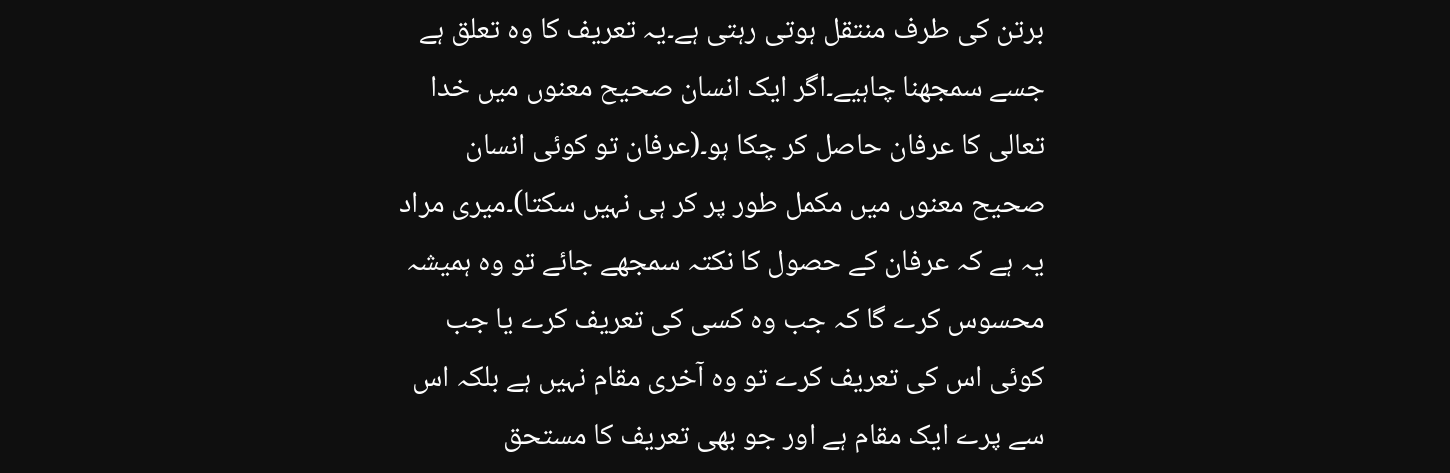برتن کی طرف منتقل ہوتی رہتی ہے۔یہ تعریف کا وہ تعلق ہے جسے سمجھنا چاہیے۔اگر ایک انسان صحیح معنوں میں خدا تعالی کا عرفان حاصل کر چکا ہو۔(عرفان تو کوئی انسان صحیح معنوں میں مکمل طور پر کر ہی نہیں سکتا)۔میری مراد یہ ہے کہ عرفان کے حصول کا نکتہ سمجھے جائے تو وہ ہمیشہ محسوس کرے گا کہ جب وہ کسی کی تعریف کرے یا جب کوئی اس کی تعریف کرے تو وہ آخری مقام نہیں ہے بلکہ اس سے پرے ایک مقام ہے اور جو بھی تعریف کا مستحق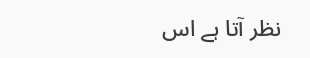نظر آتا ہے اس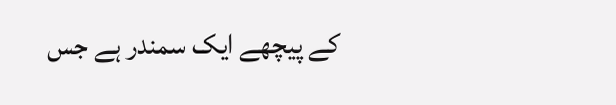کے پیچھے ایک سمندر ہے جس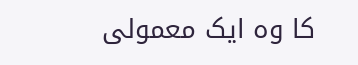کا وہ ایک معمولی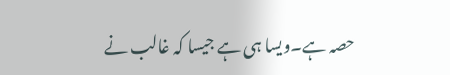حصہ ہے۔ویسا ہی ہے جیسا کہ غالب نے